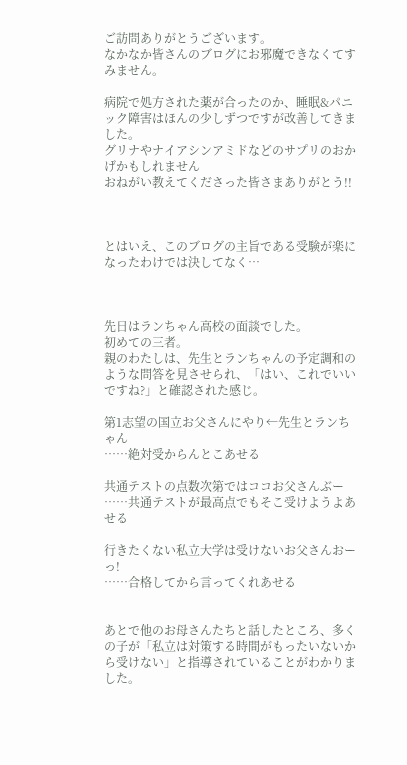ご訪問ありがとうございます。
なかなか皆さんのブログにお邪魔できなくてすみません。

病院で処方された薬が合ったのか、睡眠&パニック障害はほんの少しずつですが改善してきました。
グリナやナイアシンアミドなどのサプリのおかげかもしれません
おねがい教えてくださった皆さまありがとう!!



とはいえ、このブログの主旨である受験が楽になったわけでは決してなく…



先日はランちゃん高校の面談でした。
初めての三者。
親のわたしは、先生とランちゃんの予定調和のような問答を見させられ、「はい、これでいいですね?」と確認された感じ。

第1志望の国立お父さんにやり←先生とランちゃん
……絶対受からんとこあせる

共通テストの点数次第ではココお父さんぶー
……共通テストが最高点でもそこ受けようよあせる

行きたくない私立大学は受けないお父さんおーっ!
……合格してから言ってくれあせる


あとで他のお母さんたちと話したところ、多くの子が「私立は対策する時間がもったいないから受けない」と指導されていることがわかりました。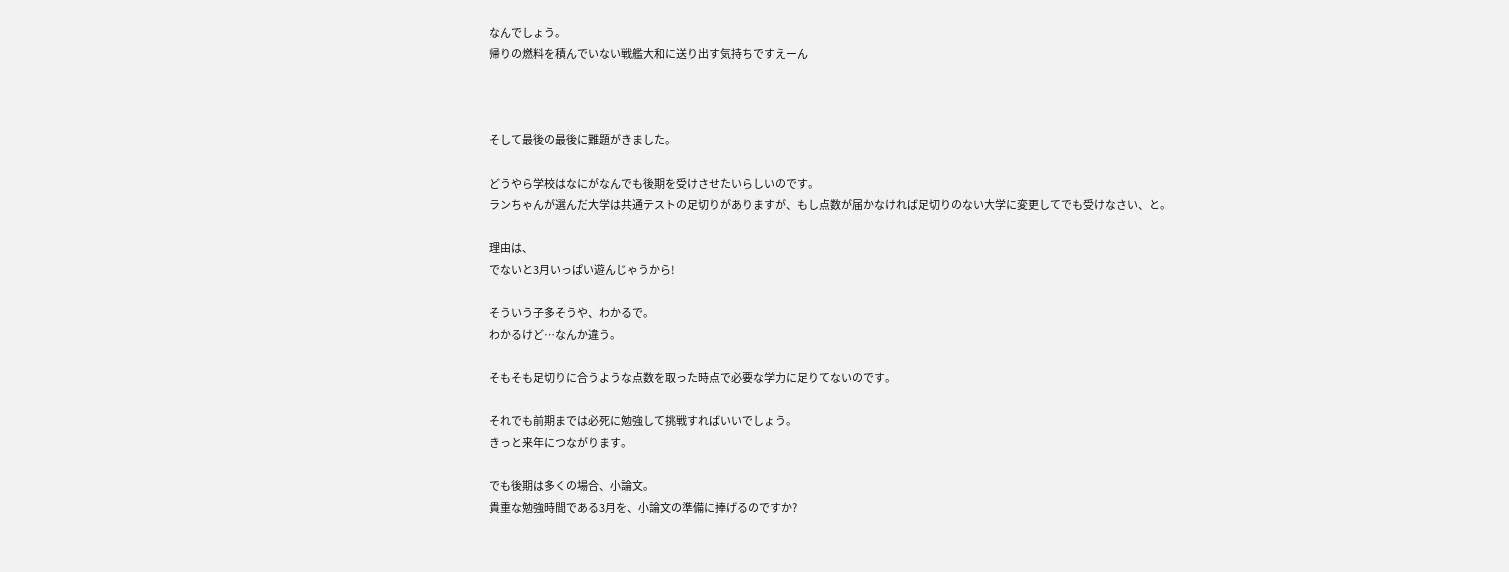なんでしょう。
帰りの燃料を積んでいない戦艦大和に送り出す気持ちですえーん



そして最後の最後に難題がきました。

どうやら学校はなにがなんでも後期を受けさせたいらしいのです。
ランちゃんが選んだ大学は共通テストの足切りがありますが、もし点数が届かなければ足切りのない大学に変更してでも受けなさい、と。

理由は、
でないと3月いっぱい遊んじゃうから!

そういう子多そうや、わかるで。
わかるけど…なんか違う。

そもそも足切りに合うような点数を取った時点で必要な学力に足りてないのです。

それでも前期までは必死に勉強して挑戦すればいいでしょう。
きっと来年につながります。

でも後期は多くの場合、小論文。
貴重な勉強時間である3月を、小論文の準備に捧げるのですか?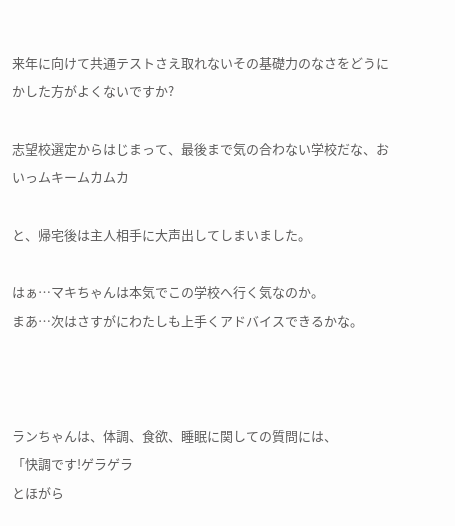来年に向けて共通テストさえ取れないその基礎力のなさをどうにかした方がよくないですか?

志望校選定からはじまって、最後まで気の合わない学校だな、おいっムキームカムカ

と、帰宅後は主人相手に大声出してしまいました。

はぁ…マキちゃんは本気でこの学校へ行く気なのか。
まあ…次はさすがにわたしも上手くアドバイスできるかな。



ランちゃんは、体調、食欲、睡眠に関しての質問には、
「快調です!ゲラゲラ
とほがら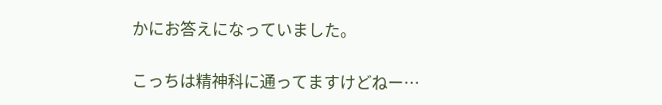かにお答えになっていました。

こっちは精神科に通ってますけどねー…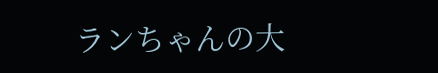ランちゃんの大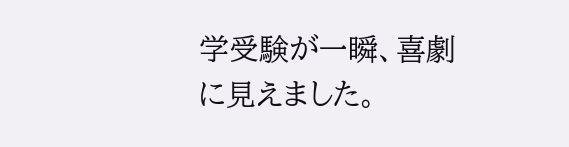学受験が一瞬、喜劇に見えました。